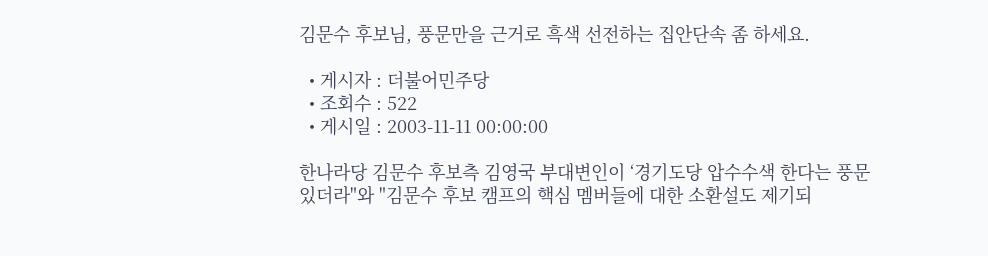김문수 후보님, 풍문만을 근거로 흑색 선전하는 집안단속 좀 하세요.

  • 게시자 : 더불어민주당
  • 조회수 : 522
  • 게시일 : 2003-11-11 00:00:00

한나라당 김문수 후보측 김영국 부대변인이 ‘경기도당 압수수색 한다는 풍문있더라"와 "김문수 후보 캠프의 핵심 멤버들에 대한 소환설도 제기되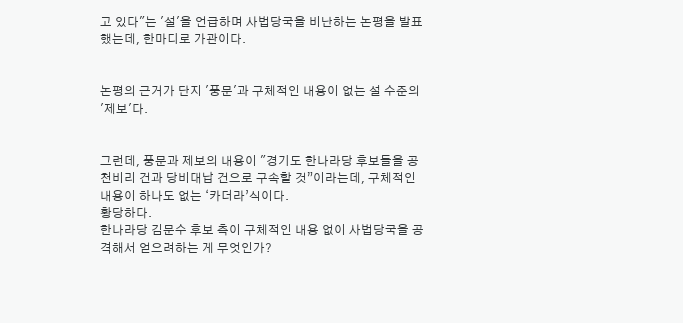고 있다"는 '설'을 언급하며 사법당국을 비난하는 논평을 발표했는데, 한마디로 가관이다.


논평의 근거가 단지 '풍문'과 구체적인 내용이 없는 설 수준의 '제보'다.


그런데, 풍문과 제보의 내용이 "경기도 한나라당 후보들을 공천비리 건과 당비대납 건으로 구속할 것”이라는데, 구체적인 내용이 하나도 없는 ‘카더라’식이다.
황당하다.
한나라당 김문수 후보 측이 구체적인 내용 없이 사법당국을 공격해서 얻으려하는 게 무엇인가?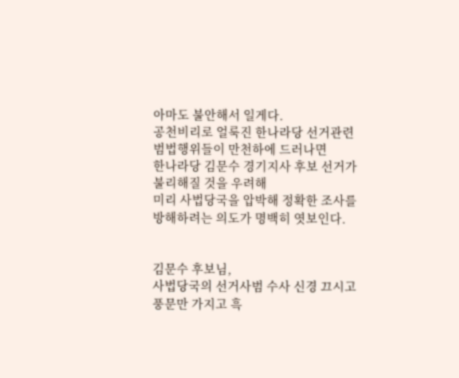아마도 불안해서 일게다.
공천비리로 얼룩진 한나라당 선거관련 범법행위들이 만천하에 드러나면
한나라당 김문수 경기지사 후보 선거가 불리해질 것을 우려해
미리 사법당국을 압박해 정확한 조사를 방해하려는 의도가 명백히 엿보인다.


김문수 후보님,
사법당국의 선거사범 수사 신경 끄시고
풍문만 가지고 흑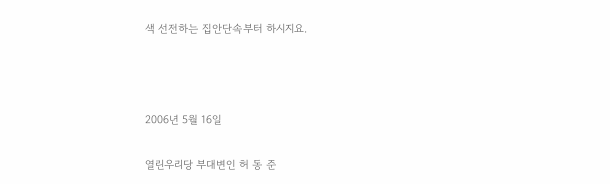색 선전하는 집안단속부터 하시지요.





2006년 5월 16일


열린우리당 부대변인 허 동 준